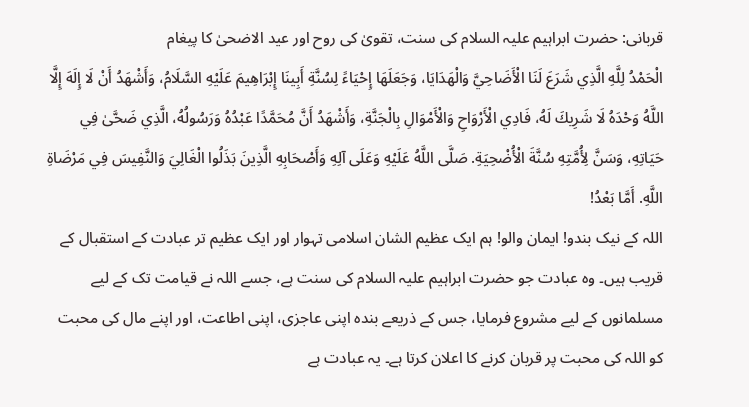قربانی: حضرت ابراہیم علیہ السلام کی سنت، تقویٰ کی روح اور عید الاضحیٰ کا پیغام
الْحَمْدُ لِلَّهِ الَّذِي شَرَعَ لَنَا الْأَضَاحِيَّ وَالْهَدَايَا، وَجَعَلَهَا إِحْيَاءً لِسُنَّةِ أَبِينَا إِبْرَاهِيمَ عَلَيْهِ السَّلَامُ، وَأَشْهَدُ أَنْ لَا إِلَهَ إِلَّا اللَّهُ وَحْدَهُ لَا شَرِيكَ لَهُ، فَادِي الْأَرْوَاحِ وَالْأَمْوَالِ بِالْجَنَّةِ، وَأَشْهَدُ أَنَّ مُحَمَّدًا عَبْدُهُ وَرَسُولُهُ، الَّذِي ضَحَّىٰ فِي حَيَاتِهِ، وَسَنَّ لِأُمَّتِهِ سُنَّةَ الْأُضْحِيَةِ. صَلَّى اللَّهُ عَلَيْهِ وَعَلَى آلِهِ وَأَصْحَابِهِ الَّذِينَ بَذَلُوا الْغَالِيَ وَالنَّفِيسَ فِي مَرْضَاةِ اللَّهِ. أَمَّا بَعْدُ!
اللہ کے نیک بندو! ایمان والو! ہم ایک عظیم الشان اسلامی تہوار اور ایک عظیم تر عبادت کے استقبال کے قریب ہیں۔ وہ عبادت جو حضرت ابراہیم علیہ السلام کی سنت ہے، جسے اللہ نے قیامت تک کے لیے مسلمانوں کے لیے مشروع فرمایا، جس کے ذریعے بندہ اپنی عاجزی، اپنی اطاعت، اور اپنے مال کی محبت کو اللہ کی محبت پر قربان کرنے کا اعلان کرتا ہے۔ یہ عبادت ہے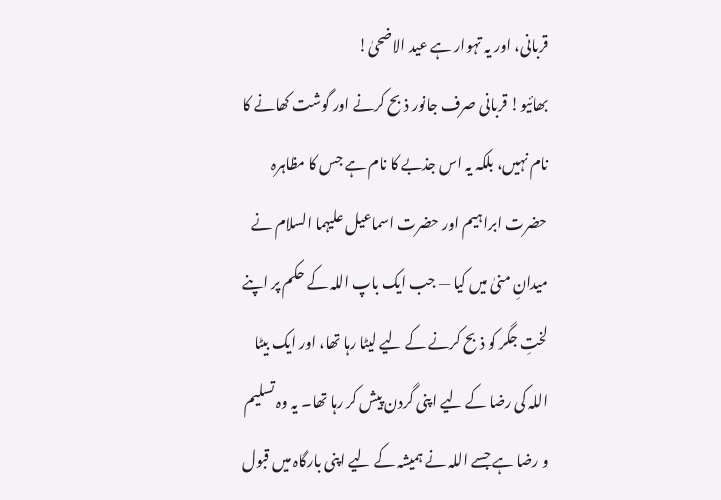قربانی، اور یہ تہوار ہے عید الاضحیٰ!
بھائیو! قربانی صرف جانور ذبح کرنے اور گوشت کھانے کا نام نہیں، بلکہ یہ اس جذبے کا نام ہے جس کا مظاہرہ حضرت ابراہیم اور حضرت اسماعیل علیہما السلام نے میدانِ منیٰ میں کیا — جب ایک باپ اللہ کے حکم پر اپنے لختِ جگر کو ذبح کرنے کے لیے لیٹا رہا تھا، اور ایک بیٹا اللہ کی رضا کے لیے اپنی گردن پیش کر رہا تھا۔ یہ وہ تسلیم و رضا ہے جسے اللہ نے ہمیشہ کے لیے اپنی بارگاہ میں قبول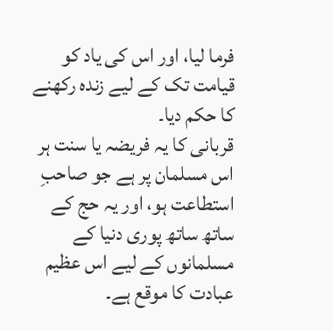فرما لیا، اور اس کی یاد کو قیامت تک کے لیے زندہ رکھنے کا حکم دیا۔
قربانی کا یہ فریضہ یا سنت ہر اس مسلمان پر ہے جو صاحبِ استطاعت ہو، اور یہ حج کے ساتھ ساتھ پوری دنیا کے مسلمانوں کے لیے اس عظیم عبادت کا موقع ہے۔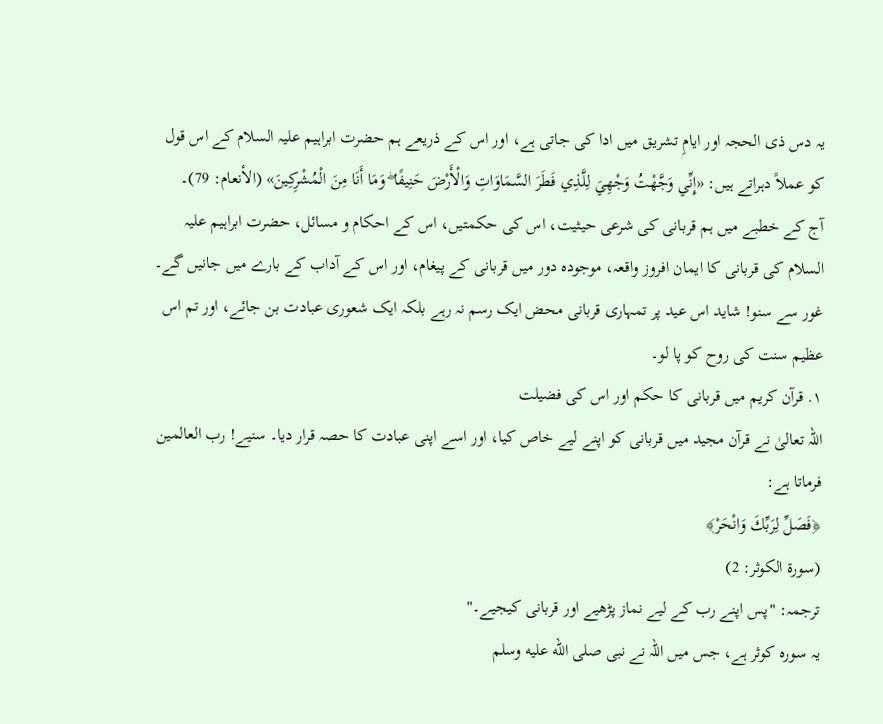یہ دس ذی الحجہ اور ایامِ تشریق میں ادا کی جاتی ہے، اور اس کے ذریعے ہم حضرت ابراہیم علیہ السلام کے اس قول کو عملاً دہراتے ہیں: «إِنِّي وَجَّهْتُ وَجْهِيَ لِلَّذِي فَطَرَ السَّمَاوَاتِ وَالْأَرْضَ حَنِيفًا ۖ وَمَا أَنَا مِنَ الْمُشْرِكِينَ» (الأنعام: 79)۔
آج کے خطبے میں ہم قربانی کی شرعی حیثیت، اس کی حکمتیں، اس کے احکام و مسائل، حضرت ابراہیم علیہ السلام کی قربانی کا ایمان افروز واقعہ، موجودہ دور میں قربانی کے پیغام، اور اس کے آداب کے بارے میں جانیں گے۔ غور سے سنو! شاید اس عید پر تمہاری قربانی محض ایک رسم نہ رہے بلکہ ایک شعوری عبادت بن جائے، اور تم اس عظیم سنت کی روح کو پا لو۔
۱. قرآن کریم میں قربانی کا حکم اور اس کی فضیلت
اللہ تعالیٰ نے قرآن مجید میں قربانی کو اپنے لیے خاص کیا، اور اسے اپنی عبادت کا حصہ قرار دیا۔ سنیے! رب العالمین فرماتا ہے:
﴿فَصَلِّ لِرَبِّكَ وَانْحَرْ﴾
(سورۃ الكوثر: 2)
ترجمہ: "پس اپنے رب کے لیے نماز پڑھیے اور قربانی کیجیے۔"
یہ سورہ کوثر ہے، جس میں اللہ نے نبی صلى الله عليه وسلم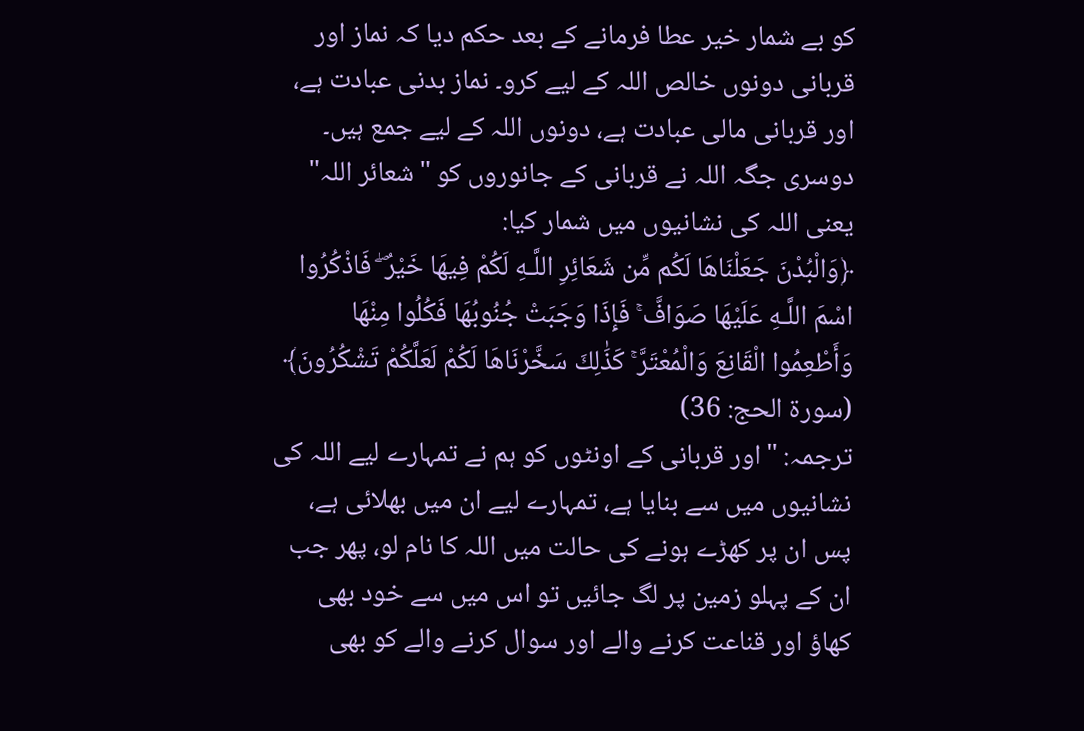کو بے شمار خیر عطا فرمانے کے بعد حکم دیا کہ نماز اور قربانی دونوں خالص اللہ کے لیے کرو۔ نماز بدنی عبادت ہے، اور قربانی مالی عبادت ہے، دونوں اللہ کے لیے جمع ہیں۔
دوسری جگہ اللہ نے قربانی کے جانوروں کو "شعائر اللہ" یعنی اللہ کی نشانیوں میں شمار کیا:
﴿وَالْبُدْنَ جَعَلْنَاهَا لَكُم مِّن شَعَائِرِ اللَّـهِ لَكُمْ فِيهَا خَيْرٌ ۖ فَاذْكُرُوا اسْمَ اللَّـهِ عَلَيْهَا صَوَافَّ ۚ فَإِذَا وَجَبَتْ جُنُوبُهَا فَكُلُوا مِنْهَا وَأَطْعِمُوا الْقَانِعَ وَالْمُعْتَرَّ ۚ كَذَٰلِكَ سَخَّرْنَاهَا لَكُمْ لَعَلَّكُمْ تَشْكُرُونَ﴾
(سورۃ الحج: 36)
ترجمہ: "اور قربانی کے اونٹوں کو ہم نے تمہارے لیے اللہ کی نشانیوں میں سے بنایا ہے، تمہارے لیے ان میں بھلائی ہے، پس ان پر کھڑے ہونے کی حالت میں اللہ کا نام لو، پھر جب ان کے پہلو زمین پر لگ جائیں تو اس میں سے خود بھی کھاؤ اور قناعت کرنے والے اور سوال کرنے والے کو بھی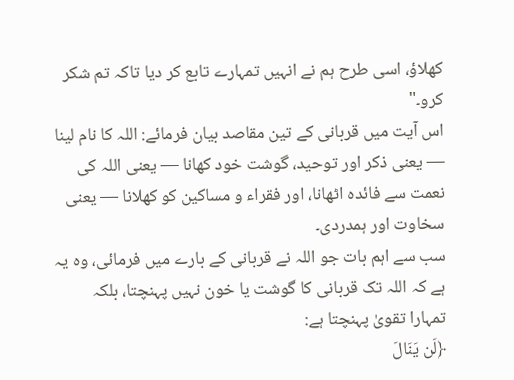کھلاؤ، اسی طرح ہم نے انہیں تمہارے تابع کر دیا تاکہ تم شکر کرو۔"
اس آیت میں قربانی کے تین مقاصد بیان فرمائے: اللہ کا نام لینا — یعنی ذکر اور توحید، گوشت خود کھانا — یعنی اللہ کی نعمت سے فائدہ اٹھانا، اور فقراء و مساکین کو کھلانا — یعنی سخاوت اور ہمدردی۔
سب سے اہم بات جو اللہ نے قربانی کے بارے میں فرمائی، وہ یہ ہے کہ اللہ تک قربانی کا گوشت یا خون نہیں پہنچتا، بلکہ تمہارا تقویٰ پہنچتا ہے:
﴿لَن يَنَالَ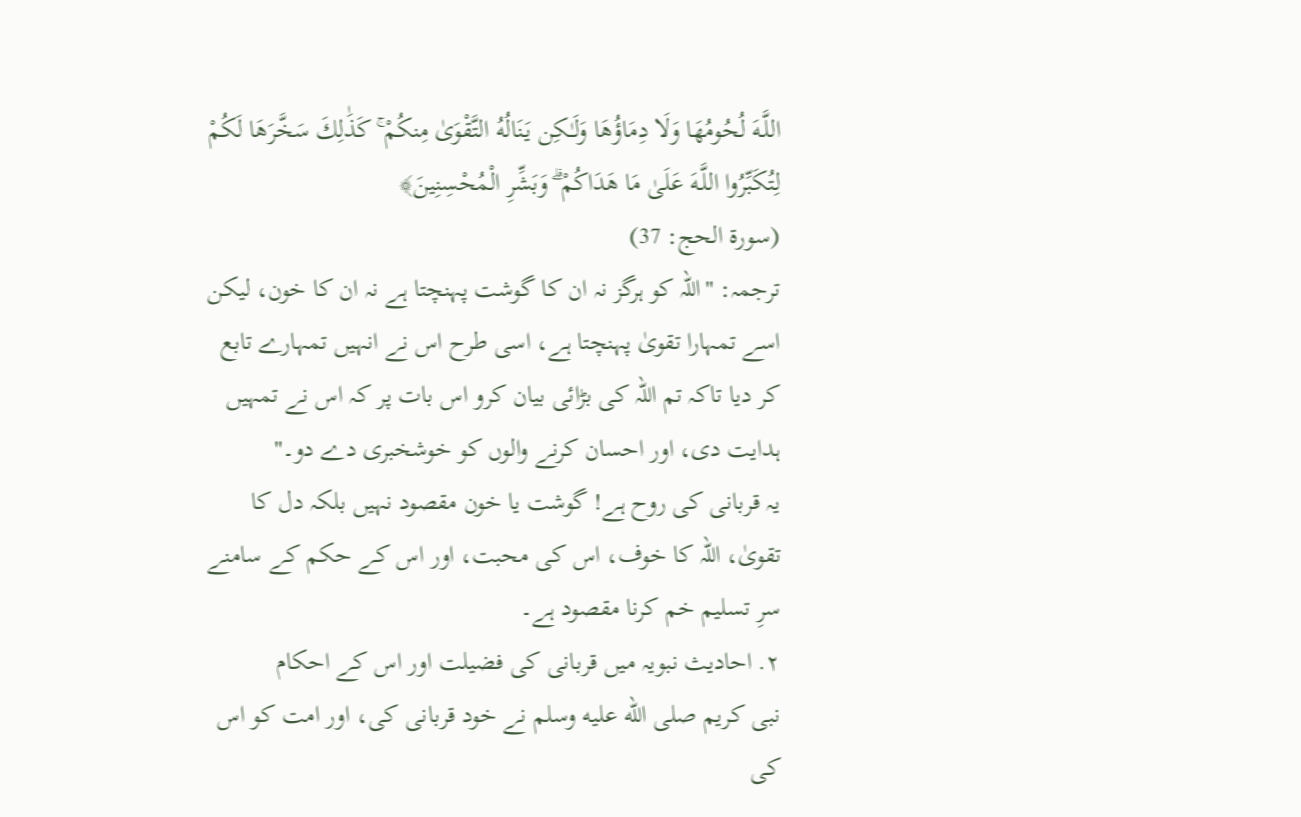اللَّـهَ لُحُومُهَا وَلَا دِمَاؤُهَا وَلَـٰكِن يَنَالُهُ التَّقْوَىٰ مِنكُمْ ۚ كَذَٰلِكَ سَخَّرَهَا لَكُمْ لِتُكَبِّرُوا اللَّـهَ عَلَىٰ مَا هَدَاكُمْ ۗ وَبَشِّرِ الْمُحْسِنِينَ﴾
(سورۃ الحج: 37)
ترجمہ: "اللہ کو ہرگز نہ ان کا گوشت پہنچتا ہے نہ ان کا خون، لیکن اسے تمہارا تقویٰ پہنچتا ہے، اسی طرح اس نے انہیں تمہارے تابع کر دیا تاکہ تم اللہ کی بڑائی بیان کرو اس بات پر کہ اس نے تمہیں ہدایت دی، اور احسان کرنے والوں کو خوشخبری دے دو۔"
یہ قربانی کی روح ہے! گوشت یا خون مقصود نہیں بلکہ دل کا تقویٰ، اللہ کا خوف، اس کی محبت، اور اس کے حکم کے سامنے سرِ تسلیم خم کرنا مقصود ہے۔
۲. احادیث نبویہ میں قربانی کی فضیلت اور اس کے احکام
نبی کریم صلى الله عليه وسلم نے خود قربانی کی، اور امت کو اس کی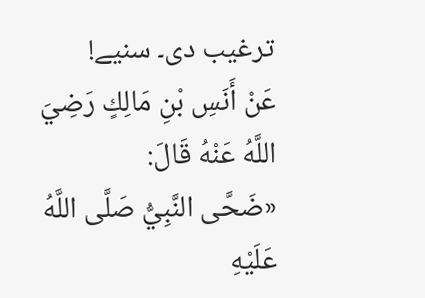ترغیب دی۔ سنیے!
عَنْ أَنَسِ بْنِ مَالِكٍ رَضِيَ اللَّهُ عَنْهُ قَالَ:
«ضَحَّى النَّبِيُّ صَلَّى اللَّهُ عَلَيْهِ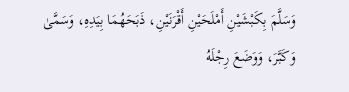وَسَلَّمَ بِكَبْشَيْنِ أَمْلَحَيْنِ أَقْرَنَيْنِ، ذَبَحَهُمَا بِيَدِهِ، وَسَمَّىٰ وَكَبَّرَ، وَوَضَعَ رِجْلَهُ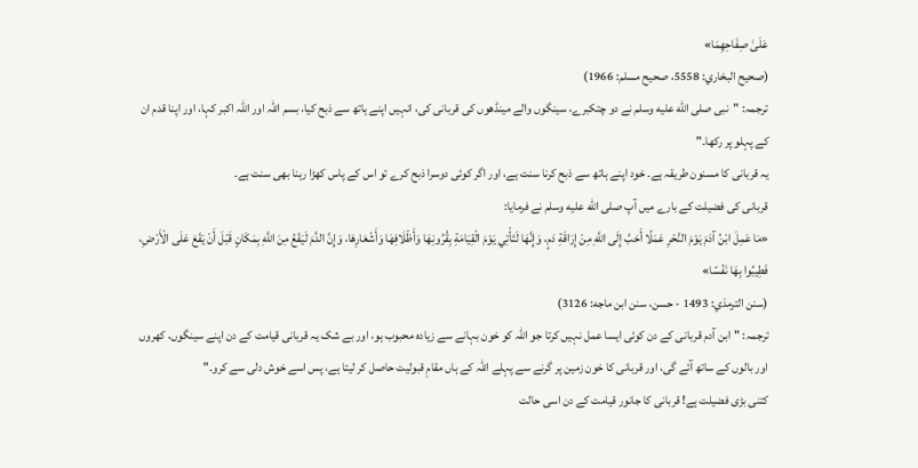عَلَىٰ صِفَاحِهِمَا»
(صحيح البخاري: 5558، صحيح مسلم: 1966)
ترجمہ: "نبی صلى الله عليه وسلم نے دو چتکبرے، سینگوں والے مینڈھوں کی قربانی کی، انہیں اپنے ہاتھ سے ذبح کیا، بسم اللہ اور اللہ اکبر کہا، اور اپنا قدم ان کے پہلو پر رکھا۔"
یہ قربانی کا مسنون طریقہ ہے۔ خود اپنے ہاتھ سے ذبح کرنا سنت ہے، اور اگر کوئی دوسرا ذبح کرے تو اس کے پاس کھڑا رہنا بھی سنت ہے۔
قربانی کی فضیلت کے بارے میں آپ صلى الله عليه وسلم نے فرمایا:
«مَا عَمِلَ ابْنُ آدَمَ يَوْمَ النَّحْرِ عَمَلًا أَحَبَّ إِلَى اللَّهِ مِنْ إِرَاقَةِ دَمٍ، وَإِنَّهَا لَتَأْتِي يَوْمَ الْقِيَامَةِ بِقُرُونِهَا وَأَظْلَافِهَا وَأَشْعَارِهَا، وَإِنَّ الدَّمَ لَيَقَعُ مِنَ اللَّهِ بِمَكَانٍ قَبْلَ أَنْ يَقَعَ عَلَى الْأَرْضِ، فَطِيبُوا بِهَا نَفْسًا»
(سنن الترمذي: 1493 - حسن، سنن ابن ماجه: 3126)
ترجمہ: "ابن آدم قربانی کے دن کوئی ایسا عمل نہیں کرتا جو اللہ کو خون بہانے سے زیادہ محبوب ہو، اور بے شک یہ قربانی قیامت کے دن اپنے سینگوں، کھروں اور بالوں کے ساتھ آئے گی، اور قربانی کا خون زمین پر گرنے سے پہلے اللہ کے ہاں مقامِ قبولیت حاصل کر لیتا ہے، پس اسے خوش دلی سے کرو۔"
کتنی بڑی فضیلت ہے! قربانی کا جانور قیامت کے دن اسی حالت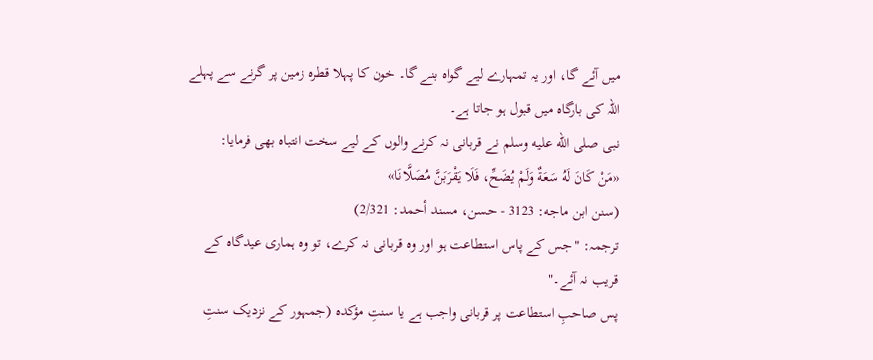میں آئے گا، اور یہ تمہارے لیے گواہ بنے گا۔ خون کا پہلا قطرہ زمین پر گرنے سے پہلے اللہ کی بارگاہ میں قبول ہو جاتا ہے۔
نبی صلى الله عليه وسلم نے قربانی نہ کرنے والوں کے لیے سخت انتباہ بھی فرمایا:
«مَنْ كَانَ لَهُ سَعَةٌ وَلَمْ يُضَحِّ، فَلَا يَقْرَبَنَّ مُصَلَّانَا»
(سنن ابن ماجه: 3123 - حسن، مسند أحمد: 2/321)
ترجمہ: "جس کے پاس استطاعت ہو اور وہ قربانی نہ کرے، تو وہ ہماری عیدگاہ کے قریب نہ آئے۔"
پس صاحبِ استطاعت پر قربانی واجب ہے یا سنتِ مؤکدہ (جمہور کے نزدیک سنتِ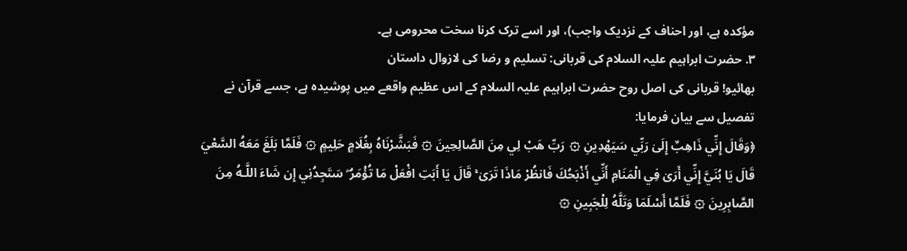مؤکدہ ہے، اور احناف کے نزدیک واجب)، اور اسے ترک کرنا سخت محرومی ہے۔
۳. حضرت ابراہیم علیہ السلام کی قربانی: تسلیم و رضا کی لازوال داستان
بھائیو! قربانی کی اصل روح حضرت ابراہیم علیہ السلام کے اس عظیم واقعے میں پوشیدہ ہے، جسے قرآن نے تفصیل سے بیان فرمایا:
﴿وَقَالَ إِنِّي ذَاهِبٌ إِلَىٰ رَبِّي سَيَهْدِينِ ۞ رَبِّ هَبْ لِي مِنَ الصَّالِحِينَ ۞ فَبَشَّرْنَاهُ بِغُلَامٍ حَلِيمٍ ۞ فَلَمَّا بَلَغَ مَعَهُ السَّعْيَ قَالَ يَا بُنَيَّ إِنِّي أَرَىٰ فِي الْمَنَامِ أَنِّي أَذْبَحُكَ فَانظُرْ مَاذَا تَرَىٰ ۚ قَالَ يَا أَبَتِ افْعَلْ مَا تُؤْمَرُ ۖ سَتَجِدُنِي إِن شَاءَ اللَّـهُ مِنَ الصَّابِرِينَ ۞ فَلَمَّا أَسْلَمَا وَتَلَّهُ لِلْجَبِينِ ۞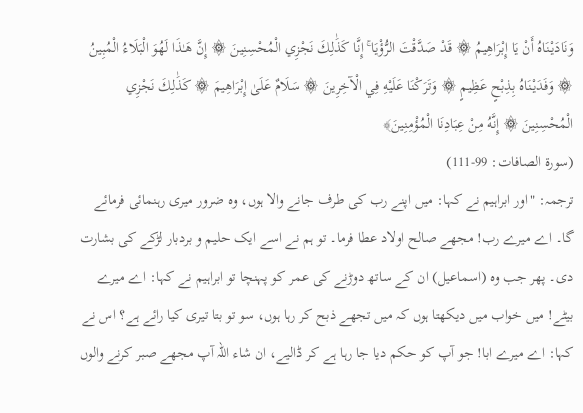وَنَادَيْنَاهُ أَنْ يَا إِبْرَاهِيمُ ۞ قَدْ صَدَّقْتَ الرُّؤْيَا ۚ إِنَّا كَذَٰلِكَ نَجْزِي الْمُحْسِنِينَ ۞ إِنَّ هَـٰذَا لَهُوَ الْبَلَاءُ الْمُبِينُ ۞ وَفَدَيْنَاهُ بِذِبْحٍ عَظِيمٍ ۞ وَتَرَكْنَا عَلَيْهِ فِي الْآخِرِينَ ۞ سَلَامٌ عَلَىٰ إِبْرَاهِيمَ ۞ كَذَٰلِكَ نَجْزِي الْمُحْسِنِينَ ۞ إِنَّهُ مِنْ عِبَادِنَا الْمُؤْمِنِينَ﴾
(سورۃ الصافات: 99-111)
ترجمہ: "اور ابراہیم نے کہا: میں اپنے رب کی طرف جانے والا ہوں، وہ ضرور میری رہنمائی فرمائے گا۔ اے میرے رب! مجھے صالح اولاد عطا فرما۔ تو ہم نے اسے ایک حلیم و بردبار لڑکے کی بشارت دی۔ پھر جب وہ (اسماعیل) ان کے ساتھ دوڑنے کی عمر کو پہنچا تو ابراہیم نے کہا: اے میرے بیٹے! میں خواب میں دیکھتا ہوں کہ میں تجھے ذبح کر رہا ہوں، سو تو بتا تیری کیا رائے ہے؟ اس نے کہا: اے میرے ابا! جو آپ کو حکم دیا جا رہا ہے کر ڈالیے، ان شاء اللہ آپ مجھے صبر کرنے والوں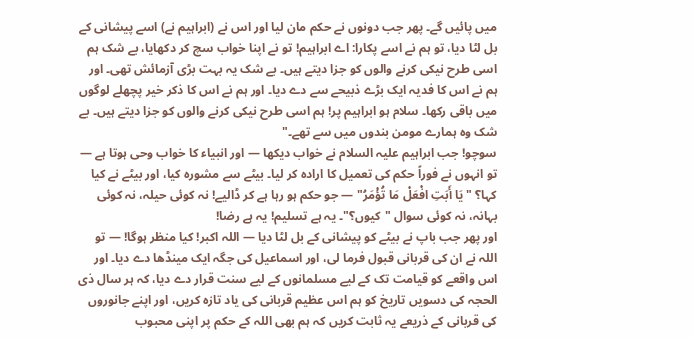میں پائیں گے۔ پھر جب دونوں نے حکم مان لیا اور اس نے (ابراہیم نے) اسے پیشانی کے بل لٹا دیا، تو ہم نے اسے پکارا: اے ابراہیم! تو نے اپنا خواب سچ کر دکھایا، بے شک ہم اسی طرح نیکی کرنے والوں کو جزا دیتے ہیں۔ بے شک یہ بہت بڑی آزمائش تھی۔ اور ہم نے اس کا فدیہ ایک بڑے ذبیحے سے دے دیا۔ اور ہم نے اس کا ذکر خیر پچھلے لوگوں میں باقی رکھا۔ سلام ہو ابراہیم پر! ہم اسی طرح نیکی کرنے والوں کو جزا دیتے ہیں۔ بے شک وہ ہمارے مومن بندوں میں سے تھے۔"
سوچو! جب ابراہیم علیہ السلام نے خواب دیکھا — اور انبیاء کا خواب وحی ہوتا ہے — تو انہوں نے فوراً حکم کی تعمیل کا ارادہ کر لیا۔ بیٹے سے مشورہ کیا، اور بیٹے نے کیا کہا؟ "يَا أَبَتِ افْعَلْ مَا تُؤْمَرُ" — جو حکم ہو رہا ہے کر ڈالیے! نہ کوئی حیلہ، نہ کوئی بہانہ، نہ کوئی سوال "کیوں؟"۔ یہ ہے تسلیم! یہ ہے رضا!
اور پھر جب باپ نے بیٹے کو پیشانی کے بل لٹا دیا — اللہ اکبر! کیا منظر ہوگا! — تو اللہ نے ان کی قربانی قبول فرما لی، اور اسماعیل کی جگہ ایک مینڈھا دے دیا۔ اور اس واقعے کو قیامت تک کے لیے مسلمانوں کے لیے سنت قرار دے دیا، کہ ہر سال ذی الحجہ کی دسویں تاریخ کو ہم اس عظیم قربانی کی یاد تازہ کریں، اور اپنے جانوروں کی قربانی کے ذریعے یہ ثابت کریں کہ ہم بھی اللہ کے حکم پر اپنی محبوب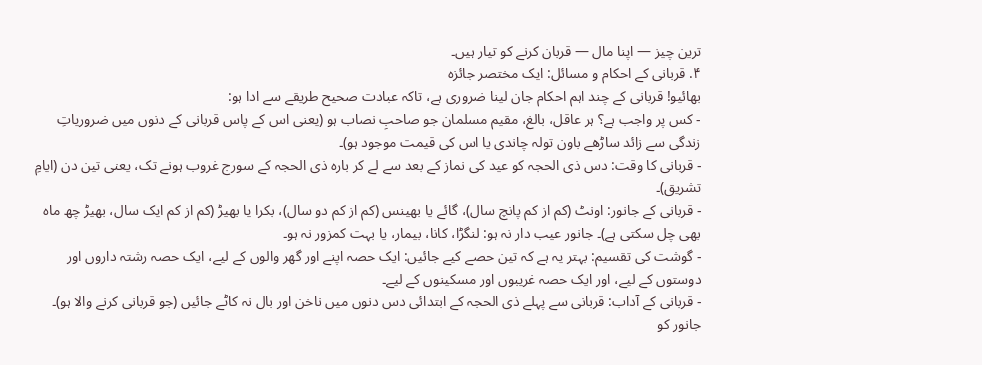ترین چیز — اپنا مال — قربان کرنے کو تیار ہیں۔
۴. قربانی کے احکام و مسائل: ایک مختصر جائزہ
بھائیو! قربانی کے چند اہم احکام جان لینا ضروری ہے، تاکہ عبادت صحیح طریقے سے ادا ہو:
- کس پر واجب ہے؟ ہر عاقل، بالغ، مقیم مسلمان جو صاحبِ نصاب ہو (یعنی اس کے پاس قربانی کے دنوں میں ضروریاتِ زندگی سے زائد ساڑھے باون تولہ چاندی یا اس کی قیمت موجود ہو)۔
- قربانی کا وقت: دس ذی الحجہ کو عید کی نماز کے بعد سے لے کر بارہ ذی الحجہ کے سورج غروب ہونے تک، یعنی تین دن (ایامِ تشریق)۔
- قربانی کے جانور: اونٹ (کم از کم پانچ سال)، گائے یا بھینس (کم از کم دو سال)، بکرا یا بھیڑ (کم از کم ایک سال، بھیڑ چھ ماہ بھی چل سکتی ہے)۔ جانور عیب دار نہ ہو: لنگڑا، کانا، بیمار، یا بہت کمزور نہ ہو۔
- گوشت کی تقسیم: بہتر یہ ہے کہ تین حصے کیے جائیں: ایک حصہ اپنے اور گھر والوں کے لیے، ایک حصہ رشتہ داروں اور دوستوں کے لیے، اور ایک حصہ غریبوں اور مسکینوں کے لیے۔
- قربانی کے آداب: قربانی سے پہلے ذی الحجہ کے ابتدائی دس دنوں میں ناخن اور بال نہ کاٹے جائیں (جو قربانی کرنے والا ہو)۔ جانور کو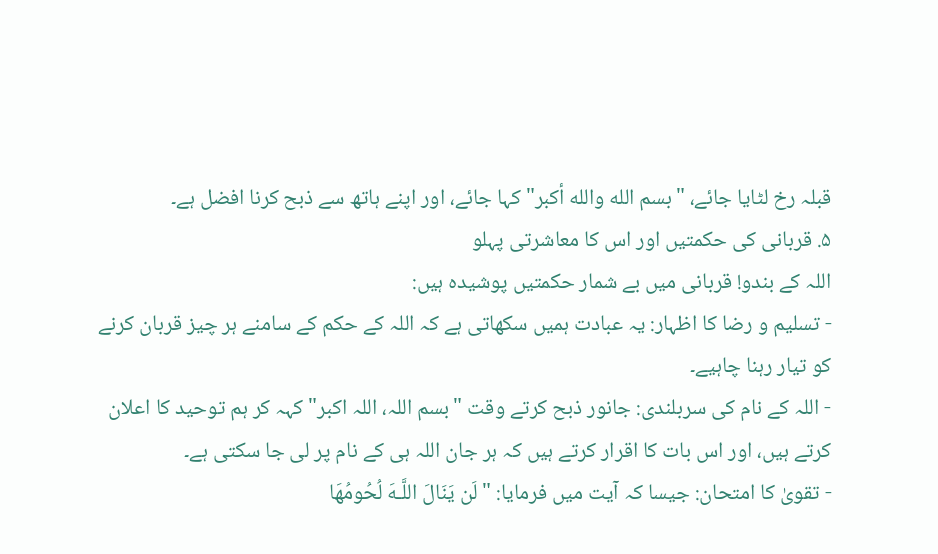قبلہ رخ لٹایا جائے، "بسم الله والله أكبر" کہا جائے، اور اپنے ہاتھ سے ذبح کرنا افضل ہے۔
۵. قربانی کی حکمتیں اور اس کا معاشرتی پہلو
اللہ کے بندو! قربانی میں بے شمار حکمتیں پوشیدہ ہیں:
- تسلیم و رضا کا اظہار: یہ عبادت ہمیں سکھاتی ہے کہ اللہ کے حکم کے سامنے ہر چیز قربان کرنے کو تیار رہنا چاہیے۔
- اللہ کے نام کی سربلندی: جانور ذبح کرتے وقت "بسم اللہ، اللہ اکبر" کہہ کر ہم توحید کا اعلان کرتے ہیں، اور اس بات کا اقرار کرتے ہیں کہ ہر جان اللہ ہی کے نام پر لی جا سکتی ہے۔
- تقویٰ کا امتحان: جیسا کہ آیت میں فرمایا: "لَن يَنَالَ اللَّـهَ لُحُومُهَا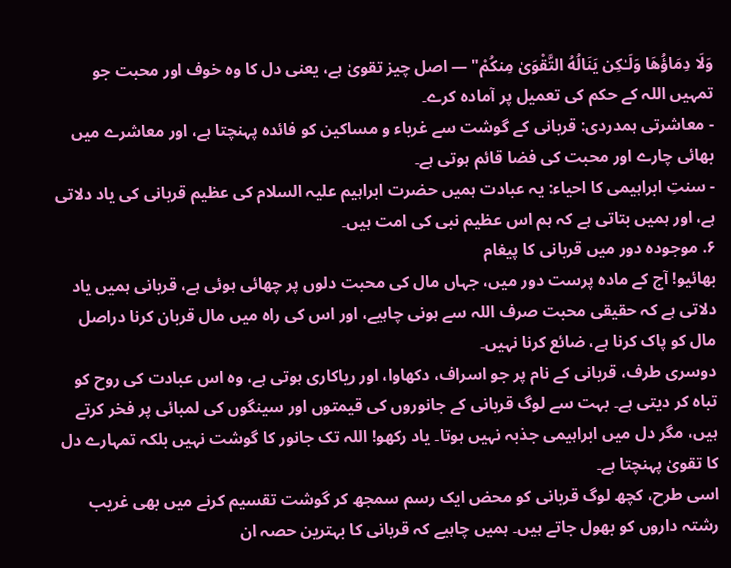وَلَا دِمَاؤُهَا وَلَـٰكِن يَنَالُهُ التَّقْوَىٰ مِنكُمْ" — اصل چیز تقویٰ ہے، یعنی دل کا وہ خوف اور محبت جو تمہیں اللہ کے حکم کی تعمیل پر آمادہ کرے۔
- معاشرتی ہمدردی: قربانی کے گوشت سے غرباء و مساکین کو فائدہ پہنچتا ہے، اور معاشرے میں بھائی چارے اور محبت کی فضا قائم ہوتی ہے۔
- سنتِ ابراہیمی کا احیاء: یہ عبادت ہمیں حضرت ابراہیم علیہ السلام کی عظیم قربانی کی یاد دلاتی ہے، اور ہمیں بتاتی ہے کہ ہم اس عظیم نبی کی امت ہیں۔
۶. موجودہ دور میں قربانی کا پیغام
بھائیو! آج کے مادہ پرست دور میں، جہاں مال کی محبت دلوں پر چھائی ہوئی ہے، قربانی ہمیں یاد دلاتی ہے کہ حقیقی محبت صرف اللہ سے ہونی چاہیے، اور اس کی راہ میں مال قربان کرنا دراصل مال کو پاک کرنا ہے، ضائع کرنا نہیں۔
دوسری طرف، قربانی کے نام پر جو اسراف، دکھاوا، اور ریاکاری ہوتی ہے، وہ اس عبادت کی روح کو تباہ کر دیتی ہے۔ بہت سے لوگ قربانی کے جانوروں کی قیمتوں اور سینگوں کی لمبائی پر فخر کرتے ہیں، مگر دل میں ابراہیمی جذبہ نہیں ہوتا۔ یاد رکھو! اللہ تک جانور کا گوشت نہیں بلکہ تمہارے دل کا تقویٰ پہنچتا ہے۔
اسی طرح، کچھ لوگ قربانی کو محض ایک رسم سمجھ کر گوشت تقسیم کرنے میں بھی غریب رشتہ داروں کو بھول جاتے ہیں۔ ہمیں چاہیے کہ قربانی کا بہترین حصہ ان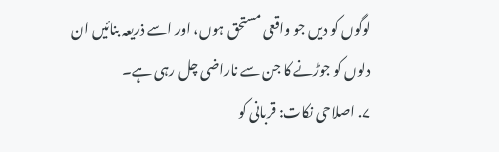لوگوں کو دیں جو واقعی مستحق ہوں، اور اسے ذریعہ بنائیں ان دلوں کو جوڑنے کا جن سے ناراضی چل رہی ہے۔
۷. اصلاحی نکات: قربانی کو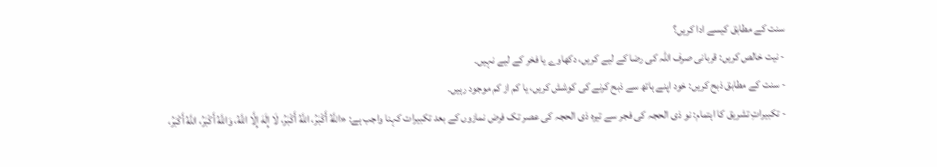سنت کے مطابق کیسے ادا کریں؟
- نیت خالص کریں: قربانی صرف اللہ کی رضا کے لیے کریں، دکھاوے یا فخر کے لیے نہیں۔
- سنت کے مطابق ذبح کریں: خود اپنے ہاتھ سے ذبح کرنے کی کوشش کریں، یا کم از کم موجود رہیں۔
- تکبیراتِ تشریق کا اہتمام: نو ذی الحجہ کی فجر سے تیرہ ذی الحجہ کی عصر تک فرض نمازوں کے بعد تکبیرات کہنا واجب ہے: «اللَّهُ أَكْبَرُ، اللَّهُ أَكْبَرُ، لَا إِلَهَ إِلَّا اللَّهُ، وَاللَّهُ أَكْبَرُ، اللَّهُ أَكْبَرُ،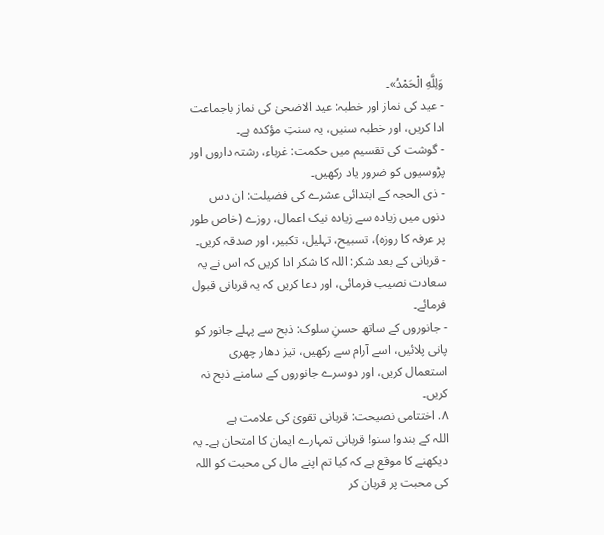وَلِلَّهِ الْحَمْدُ»۔
- عید کی نماز اور خطبہ: عید الاضحیٰ کی نماز باجماعت ادا کریں، اور خطبہ سنیں، یہ سنتِ مؤکدہ ہے۔
- گوشت کی تقسیم میں حکمت: غرباء، رشتہ داروں اور پڑوسیوں کو ضرور یاد رکھیں۔
- ذی الحجہ کے ابتدائی عشرے کی فضیلت: ان دس دنوں میں زیادہ سے زیادہ نیک اعمال، روزے (خاص طور پر عرفہ کا روزہ)، تسبیح، تہلیل، تکبیر، اور صدقہ کریں۔
- قربانی کے بعد شکر: اللہ کا شکر ادا کریں کہ اس نے یہ سعادت نصیب فرمائی، اور دعا کریں کہ یہ قربانی قبول فرمائے۔
- جانوروں کے ساتھ حسنِ سلوک: ذبح سے پہلے جانور کو پانی پلائیں، اسے آرام سے رکھیں، تیز دھار چھری استعمال کریں، اور دوسرے جانوروں کے سامنے ذبح نہ کریں۔
۸. اختتامی نصیحت: قربانی تقویٰ کی علامت ہے
اللہ کے بندو! سنو! قربانی تمہارے ایمان کا امتحان ہے۔ یہ دیکھنے کا موقع ہے کہ کیا تم اپنے مال کی محبت کو اللہ کی محبت پر قربان کر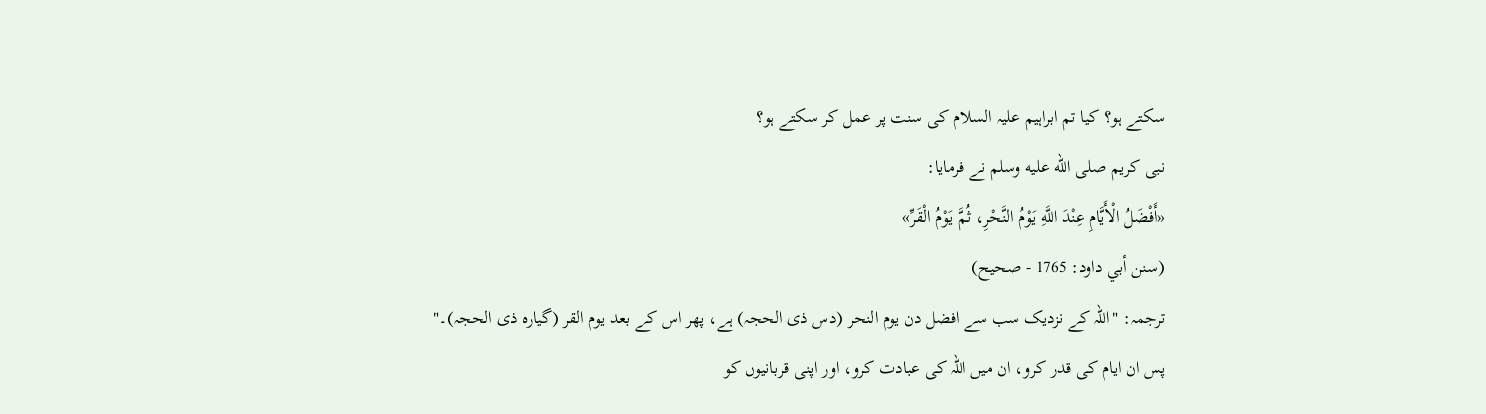سکتے ہو؟ کیا تم ابراہیم علیہ السلام کی سنت پر عمل کر سکتے ہو؟
نبی کریم صلى الله عليه وسلم نے فرمایا:
«أَفْضَلُ الْأَيَّامِ عِنْدَ اللَّهِ يَوْمُ النَّحْرِ، ثُمَّ يَوْمُ الْقَرِّ»
(سنن أبي داود: 1765 - صحيح)
ترجمہ: "اللہ کے نزدیک سب سے افضل دن یوم النحر (دس ذی الحجہ) ہے، پھر اس کے بعد یوم القر (گیارہ ذی الحجہ)۔"
پس ان ایام کی قدر کرو، ان میں اللہ کی عبادت کرو، اور اپنی قربانیوں کو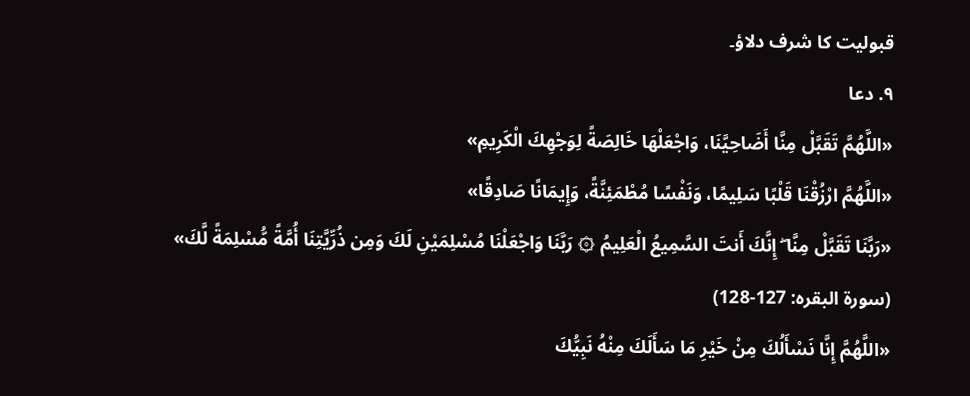قبولیت کا شرف دلاؤ۔
۹. دعا
«اللَّهُمَّ تَقَبَّلْ مِنَّا أَضَاحِيَّنَا، وَاجْعَلْهَا خَالِصَةً لِوَجْهِكَ الْكَرِيمِ»
«اللَّهُمَّ ارْزُقْنَا قَلْبًا سَلِيمًا، وَنَفْسًا مُطْمَئِنَّةً، وَإِيمَانًا صَادِقًا»
«رَبَّنَا تَقَبَّلْ مِنَّا ۖ إِنَّكَ أَنتَ السَّمِيعُ الْعَلِيمُ ۞ رَبَّنَا وَاجْعَلْنَا مُسْلِمَيْنِ لَكَ وَمِن ذُرِّيَّتِنَا أُمَّةً مُّسْلِمَةً لَّكَ»
(سورۃ البقرہ: 127-128)
«اللَّهُمَّ إِنَّا نَسْأَلُكَ مِنْ خَيْرِ مَا سَأَلَكَ مِنْهُ نَبِيُّكَ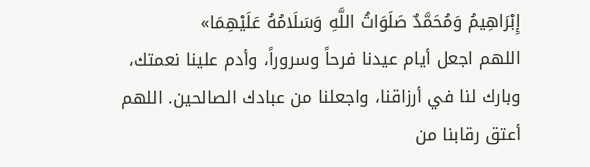إِبْرَاهِيمُ وَمُحَمَّدٌ صَلَوَاتُ اللَّهِ وَسَلَامُهُ عَلَيْهِمَا»
اللهم اجعل أيام عيدنا فرحاً وسروراً، وأدم علينا نعمتك، وبارك لنا في أرزاقنا، واجعلنا من عبادك الصالحين. اللهم أعتق رقابنا من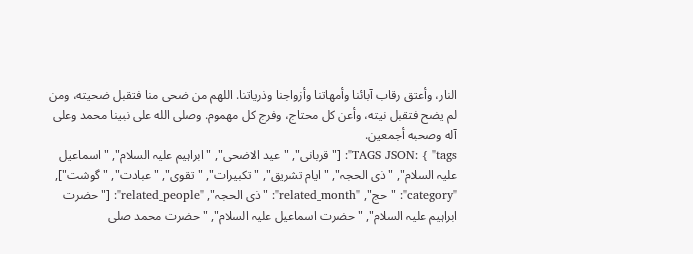النار، وأعتق رقاب آبائنا وأمهاتنا وأزواجنا وذرياتنا. اللهم من ضحى منا فتقبل ضحيته، ومن لم يضح فتقبل نيته، وأعن كل محتاج، وفرج كل مهموم. وصلى الله على نبينا محمد وعلى آله وصحبه أجمعين.
TAGS JSON: { "tags": ["قربانی", "عید الاضحی", "ابراہیم علیہ السلام", "اسماعیل علیہ السلام", "ذی الحجہ", "ایام تشریق", "تکبیرات", "تقوی", "عبادت", "گوشت"], "category": "حج", "related_month": "ذی الحجہ", "related_people": ["حضرت ابراہیم علیہ السلام", "حضرت اسماعیل علیہ السلام", "حضرت محمد صلى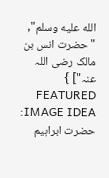الله عليه وسلم", "حضرت انس بن مالک رضی اللہ عنہ"] } FEATURED IMAGE IDEA: حضرت ابراہیم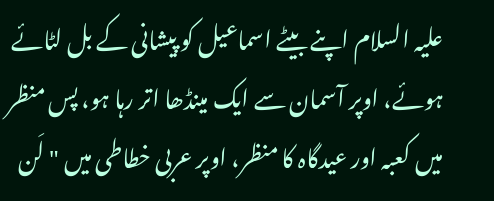علیہ السلام اپنے بیٹے اسماعیل کو پیشانی کے بل لٹائے ہوئے، اوپر آسمان سے ایک مینڈھا اتر رہا ہو، پس منظر میں کعبہ اور عیدگاہ کا منظر، اوپر عربی خطاطی میں "لَن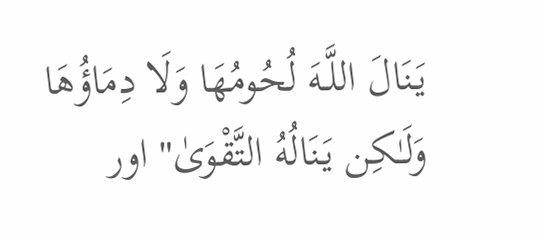يَنَالَ اللَّـهَ لُحُومُهَا وَلَا دِمَاؤُهَا وَلَـٰكِن يَنَالُهُ التَّقْوَىٰ" اور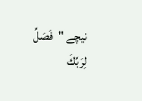نیچے "فَصَلِّ لِرَبِّكَ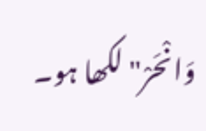وَانْحَرْ" لکھا ہو۔